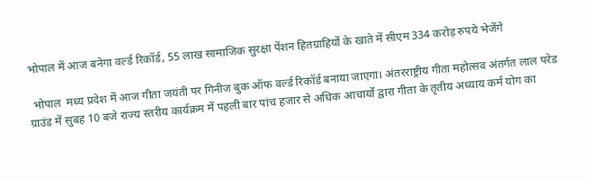भोपाल में आज बनेगा वर्ल्ड रिकॉर्ड, 55 लाख सामाजिक सुरक्षा पेंशन हितग्राहियों के खाते में सीएम 334 करोड़ रुपये भेजेंगे

 भोपाल  मध्य प्रदेश में आज गीता जयंती पर गिनीज बुक ऑफ वर्ल्ड रिकॉर्ड बनाया जाएगा। अंतरराष्ट्रीय गीता महोत्सव अंतर्गत लाल परेड ग्राउंड में सुबह 10 बजे राज्य स्तरीय कार्यक्रम में पहली बार पांच हजार से अधिक आचार्यों द्वारा गीता के तृतीय अध्याय कर्म योग का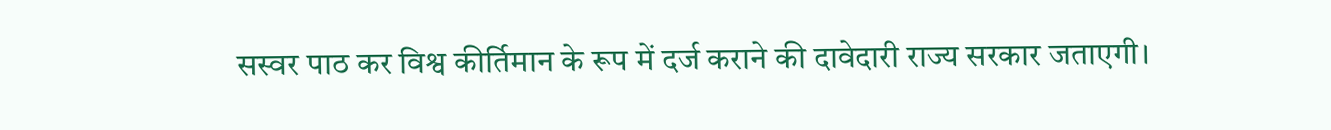सस्वर पाठ कर विश्व कीर्तिमान के रूप में दर्ज कराने की दावेदारी राज्य सरकार जताएगी।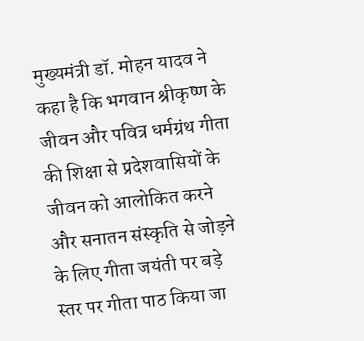मुख्यमंत्री डॉ. मोहन यादव ने कहा है कि भगवान श्रीकृष्ण के जीवन और पवित्र धर्मग्रंथ गीता की शिक्षा से प्रदेशवासियों के जीवन को आलोकित करने और सनातन संस्कृति से जोड़ने के लिए गीता जयंती पर बड़े स्तर पर गीता पाठ किया जा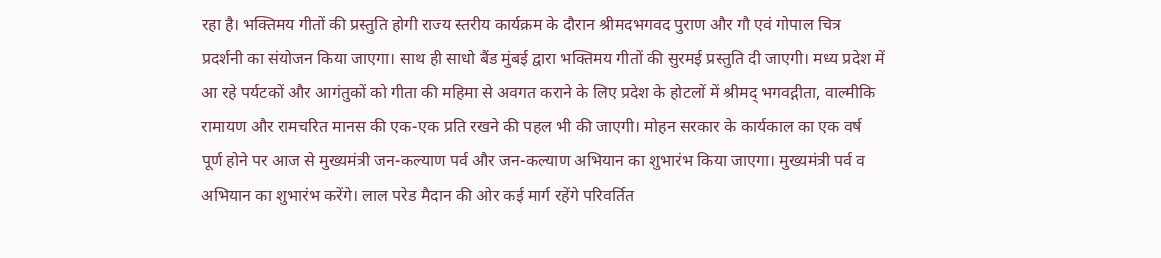रहा है। भक्तिमय गीतों की प्रस्तुति होगी राज्य स्तरीय कार्यक्रम के दौरान श्रीमदभगवद पुराण और गौ एवं गोपाल चित्र प्रदर्शनी का संयोजन किया जाएगा। साथ ही साधो बैंड मुंबई द्वारा भक्तिमय गीतों की सुरमई प्रस्तुति दी जाएगी। मध्य प्रदेश में आ रहे पर्यटकों और आगंतुकों को गीता की महिमा से अवगत कराने के लिए प्रदेश के होटलों में श्रीमद् भगवद्गीता, वाल्मीकि रामायण और रामचरित मानस की एक-एक प्रति रखने की पहल भी की जाएगी। मोहन सरकार के कार्यकाल का एक वर्ष पूर्ण होने पर आज से मुख्यमंत्री जन-कल्याण पर्व और जन-कल्याण अभियान का शुभारंभ किया जाएगा। मुख्यमंत्री पर्व व अभियान का शुभारंभ करेंगे। लाल परेड मैदान की ओर कई मार्ग रहेंगे परिवर्तित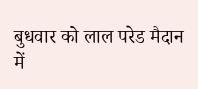बुधवार को लाल परेड मैदान में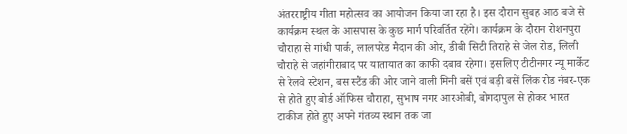अंतरराष्ट्रीय गीता महोत्सव का आयोजन किया जा रहा है। इस दौरान सुबह आठ बजे से कार्यक्रम स्थल के आसपास के कुछ मार्ग परिवर्तित रहेंगे। कार्यक्रम के दौरान रोशनपुरा चौराहा से गांधी पार्क, लालपरेड मैदान की ओर, डीबी सिटी तिराहे से जेल रोड, लिली चौराहे से जहांगीराबाद पर यातायात का काफी दबाव रहेगा। इसलिए टीटीनगर न्यू मार्केट से रेलवे स्टेशन, बस स्टैंड की ओर जाने वाली मिनी बसें एवं बड़ी बसें लिंक रोड नंबर-एक से होते हुए बोर्ड ऑफिस चौराहा, सुभाष नगर आरओबी, बोगदापुल से होकर भारत टाकीज होते हुए अपने गंतव्य स्थान तक जा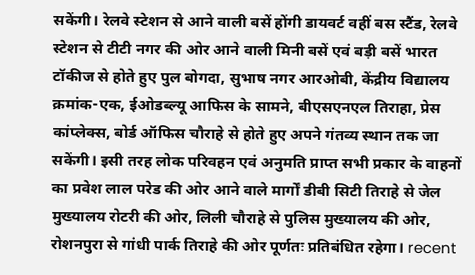सकेंगी। रेलवे स्टेशन से आने वाली बसें होंगी डायवर्ट वहीं बस स्टैंड, रेलवे स्टेशन से टीटी नगर की ओर आने वाली मिनी बसें एवं बड़ी बसें भारत टॉकीज से होते हुए पुल बोगदा, सुभाष नगर आरओबी, केंद्रीय विद्यालय क्रमांक-एक, ईओडब्ल्यू आफिस के सामने, बीएसएनएल तिराहा, प्रेस कांप्लेक्स, बोर्ड ऑफिस चौराहे से होते हुए अपने गंतव्य स्थान तक जा सकेंगी। इसी तरह लोक परिवहन एवं अनुमति प्राप्त सभी प्रकार के वाहनों का प्रवेश लाल परेड की ओर आने वाले मार्गों डीबी सिटी तिराहे से जेल मुख्यालय रोटरी की ओर, लिली चौराहे से पुलिस मुख्यालय की ओर, रोशनपुरा से गांधी पार्क तिराहे की ओर पूर्णतः प्रतिबंधित रहेगा। recent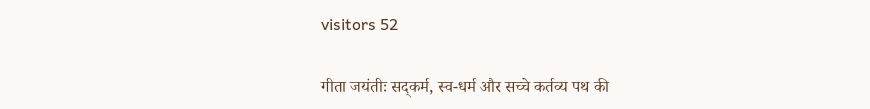visitors 52

गीता जयंतीः सद्कर्म, स्व-धर्म और सच्चे कर्तव्य पथ की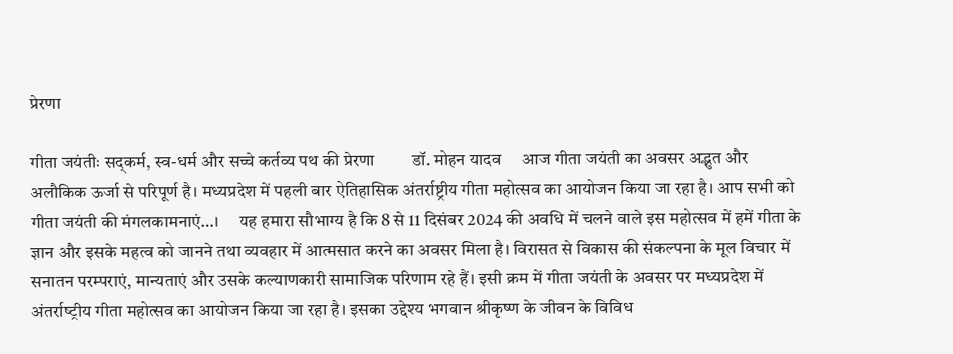प्रेरणा

गीता जयंतीः सद्कर्म, स्व-धर्म और सच्चे कर्तव्य पथ की प्रेरणा         डॉ. मोहन यादव     आज गीता जयंती का अवसर अद्भुत और अलौकिक ऊर्जा से परिपूर्ण है। मध्यप्रदेश में पहली बार ऐतिहासिक अंतर्राष्ट्रीय गीता महोत्सव का आयोजन किया जा रहा है। आप सभी को गीता जयंती की मंगलकामनाएं…।     यह हमारा सौभाग्य है कि 8 से 11 दिसंबर 2024 की अवधि में चलने वाले इस महोत्सव में हमें गीता के ज्ञान और इसके महत्व को जानने तथा व्यवहार में आत्मसात करने का अवसर मिला है। विरासत से विकास की संकल्‍पना के मूल विचार में सनातन परम्‍पराएं, मान्‍यताएं और उसके कल्‍याणकारी सामाजिक परिणाम रहे हैं। इसी क्रम में गीता जयंती के अवसर पर मध्‍यप्रदेश में अंतर्राष्‍ट्रीय गीता महोत्‍सव का आयोजन किया जा रहा है। इसका उद्देश्य भगवान श्रीकृष्ण के जीवन के विविध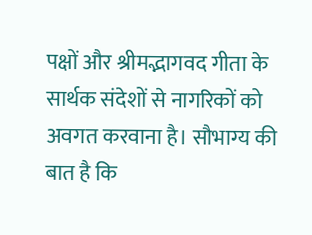पक्षों और श्रीमद्भागवद गीता के सार्थक संदेशों से नागरिकों को अवगत करवाना है। सौभाग्य की बात है कि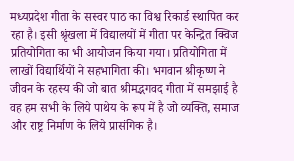मध्यप्रदेश गीता के सस्वर पाठ का विश्व रिकार्ड स्थापित कर रहा है। इसी श्रृंखला में विद्यालयों में गीता पर केन्द्रित क्विज प्रतियोगिता का भी आयोजन किया गया। प्रतियोगिता में लाखों विद्यार्थियों ने सहभागिता की। भगवान श्रीकृष्ण ने जीवन के रहस्य की जो बात श्रीमद्भगवद गीता में समझाई है वह हम सभी के लिये पाथेय के रूप में है जो व्यक्ति, समाज और राष्ट्र निर्माण के लिये प्रासंगिक है।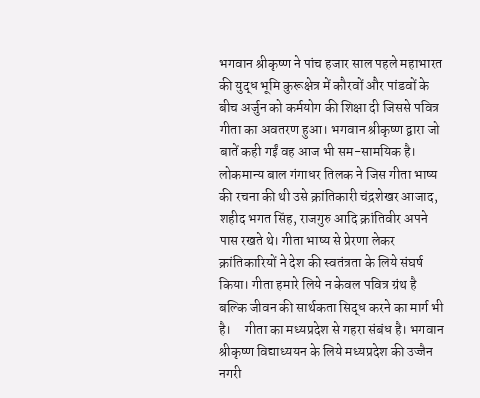भगवान श्रीकृष्ण ने पांच हजार साल पहले महाभारत की युद्ध भूमि कुरूक्षेत्र में कौरवों और पांडवों के बीच अर्जुन को कर्मयोग की शिक्षा दी जिससे पवित्र गीता का अवतरण हुआ। भगवान श्रीकृष्ण द्वारा जो बातें कही गईं वह आज भी सम-सामयिक है। लोकमान्य बाल गंगाधर तिलक ने जिस गीता भाष्य की रचना की थी उसे क्रांतिकारी चंद्रशेखर आजाद, शहीद भगत सिंह, राजगुरु आदि क्रांतिवीर अपने पास रखते थे। गीता भाष्य से प्रेरणा लेकर क्रांतिकारियों ने देश की स्वतंत्रता के लिये संघर्ष किया। गीता हमारे लिये न केवल पवित्र ग्रंथ है बल्कि जीवन की सार्थकता सिद्ध करने का मार्ग भी है।     गीता का मध्यप्रदेश से गहरा संबंध है। भगवान श्रीकृष्ण विद्याध्ययन के लिये मध्यप्रदेश की उज्जैन नगरी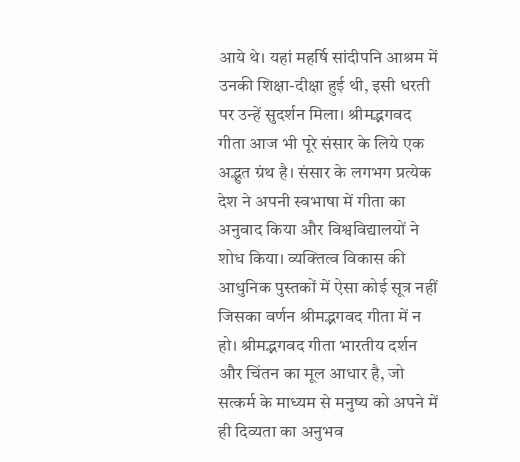आये थे। यहां महर्षि सांदीपनि आश्रम में उनकी शिक्षा-दीक्षा हुई थी, इसी धरती पर उन्हें सुदर्शन मिला। श्रीमद्भगवद गीता आज भी पूरे संसार के लिये एक अद्भुत ग्रंथ है। संसार के लगभग प्रत्येक देश ने अपनी स्वभाषा में गीता का अनुवाद किया और विश्वविद्यालयों ने शोध किया। व्यक्तित्व विकास की आधुनिक पुस्तकों में ऐसा कोई सूत्र नहीं जिसका वर्णन श्रीमद्भगवद गीता में न हो। श्रीमद्भगवद गीता भारतीय दर्शन और चिंतन का मूल आधार है, जो सत्कर्म के माध्‍यम से मनुष्‍य को अपने में ही दिव्‍यता का अनुभव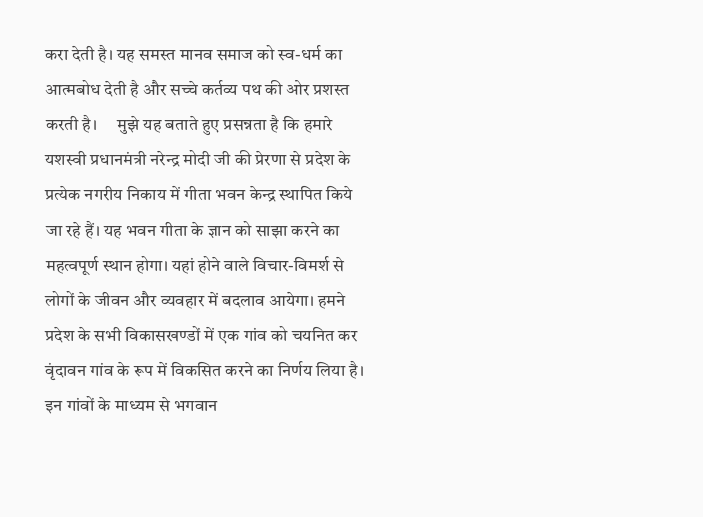करा देती है। यह समस्‍त मानव समाज को स्‍व-धर्म का आत्‍मबोध देती है और सच्‍चे कर्तव्‍य पथ की ओर प्रशस्‍त करती है।     मुझे यह बताते हुए प्रसन्नता है कि हमारे यशस्वी प्रधानमंत्री नरेन्द्र मोदी जी की प्रेरणा से प्रदेश के प्रत्येक नगरीय निकाय में गीता भवन केन्द्र स्थापित किये जा रहे हैं। यह भवन गीता के ज्ञान को साझा करने का महत्वपूर्ण स्थान होगा। यहां होने वाले विचार-विमर्श से लोगों के जीवन और व्यवहार में बदलाव आयेगा। हमने प्रदेश के सभी विकासखण्डों में एक गांव को चयनित कर वृंदावन गांव के रूप में विकसित करने का निर्णय लिया है। इन गांवों के माध्यम से भगवान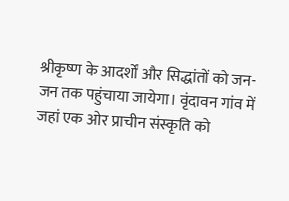श्रीकृष्ण के आदर्शों और सिद्धांतों को जन-जन तक पहुंचाया जायेगा। वृंदावन गांव में जहां एक ओर प्राचीन संस्कृति को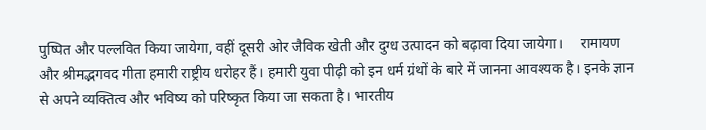पुष्पित और पल्लवित किया जायेगा, वहीं दूसरी ओर जैविक खेती और दुग्ध उत्पादन को बढ़ावा दिया जायेगा।     रामायण और श्रीमद्भगवद गीता हमारी राष्ट्रीय धरोहर हैं। हमारी युवा पीढ़ी को इन धर्म ग्रंथों के बारे में जानना आवश्यक है। इनके ज्ञान से अपने व्यक्तित्व और भविष्य को परिष्कृत किया जा सकता है। भारतीय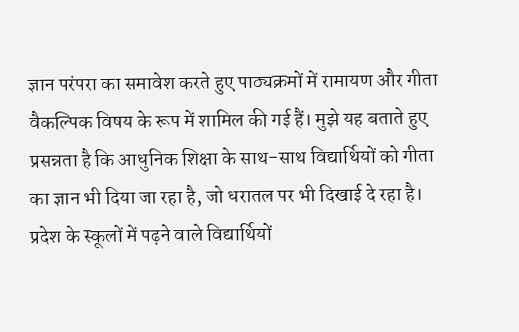ज्ञान परंपरा का समावेश करते हुए पाठ्यक्रमों में रामायण और गीता वैकल्पिक विषय के रूप में शामिल की गई हैं। मुझे यह बताते हुए प्रसन्नता है कि आधुनिक शिक्षा के साथ-साथ विद्यार्थियों को गीता का ज्ञान भी दिया जा रहा है, जो धरातल पर भी दिखाई दे रहा है। प्रदेश के स्कूलों में पढ़ने वाले विद्यार्थियों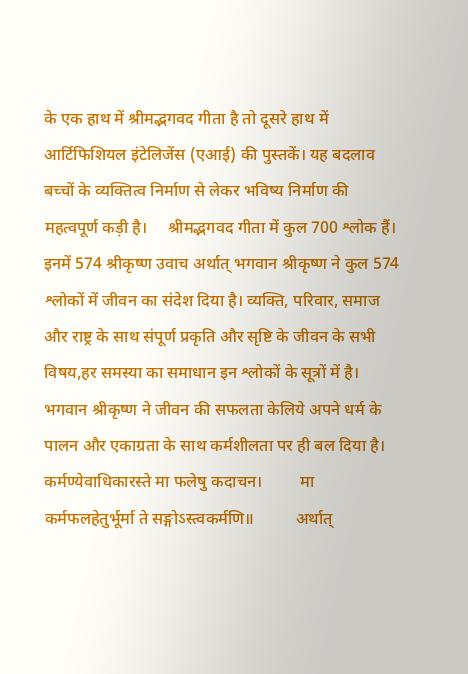के एक हाथ में श्रीमद्भगवद गीता है तो दूसरे हाथ में आर्टिफिशियल इंटेलिजेंस (एआई) की पुस्तकें। यह बदलाव बच्चों के व्यक्तित्व निर्माण से लेकर भविष्य निर्माण की महत्वपूर्ण कड़ी है।     श्रीमद्भगवद गीता में कुल 700 श्लोक हैं। इनमें 574 श्रीकृष्ण उवाच अर्थात् भगवान श्रीकृष्ण ने कुल 574 श्लोकों में जीवन का संदेश दिया है। व्यक्ति, परिवार, समाज और राष्ट्र के साथ संपूर्ण प्रकृति और सृष्टि के जीवन के सभी विषय,हर समस्या का समाधान इन श्लोकों के सूत्रों में है। भगवान श्रीकृष्ण ने जीवन की सफलता केलिये अपने धर्म के पालन और एकाग्रता के साथ कर्मशीलता पर ही बल दिया है।                 कर्मण्येवाधिकारस्ते मा फलेषु कदाचन।         मा कर्मफलहेतुर्भूर्मा ते सङ्गोऽस्त्वकर्मणि॥          अर्थात्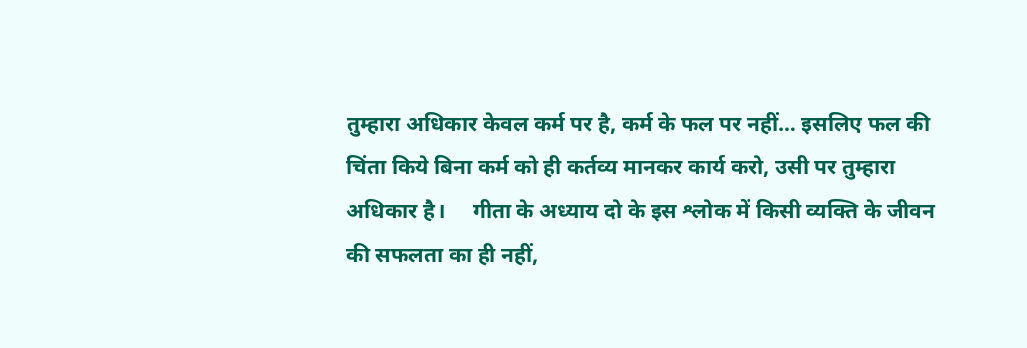तुम्हारा अधिकार केवल कर्म पर है, कर्म के फल पर नहीं… इसलिए फल की चिंता किये बिना कर्म को ही कर्तव्य मानकर कार्य करो, उसी पर तुम्हारा अधिकार है।     गीता के अध्याय दो के इस श्लोक में किसी व्यक्ति के जीवन की सफलता का ही नहीं,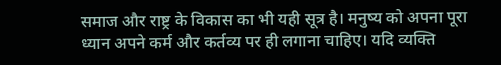समाज और राष्ट्र के विकास का भी यही सूत्र है। मनुष्य को अपना पूरा ध्यान अपने कर्म और कर्तव्य पर ही लगाना चाहिए। यदि व्यक्ति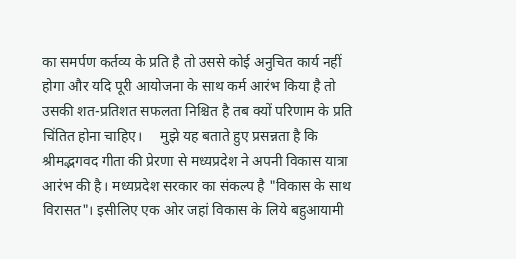का समर्पण कर्तव्य के प्रति है तो उससे कोई अनुचित कार्य नहीं होगा और यदि पूरी आयोजना के साथ कर्म आरंभ किया है तो उसकी शत-प्रतिशत सफलता निश्चित है तब क्यों परिणाम के प्रति चिंतित होना चाहिए।     मुझे यह बताते हुए प्रसन्नता है कि श्रीमद्भगवद गीता की प्रेरणा से मध्यप्रदेश ने अपनी विकास यात्रा आरंभ की है। मध्यप्रदेश सरकार का संकल्प है "विकास के साथ विरासत"। इसीलिए एक ओर जहां विकास के लिये बहुआयामी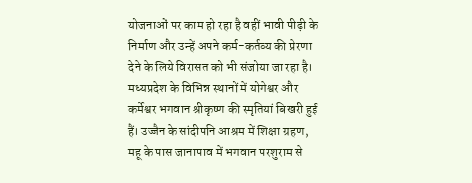योजनाओं पर काम हो रहा है वहीं भावी पीढ़ी के निर्माण और उन्हें अपने कर्म-कर्तव्य की प्रेरणा देने के लिये विरासत को भी संजोया जा रहा है। मध्यप्रदेश के विभिन्न स्थानों में योगेश्वर और कर्मेश्वर भगवान श्रीकृष्ण की स्मृतियां बिखरी हुई हैं। उज्जैन के सांदीपनि आश्रम में शिक्षा ग्रहण, महू के पास जानापाव में भगवान परशुराम से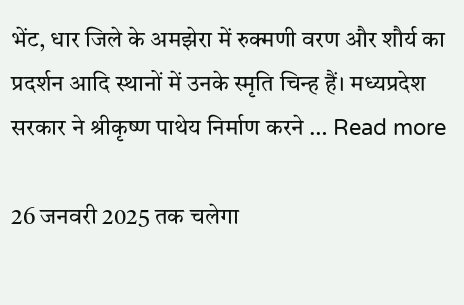भेंट, धार जिले के अमझेरा में रुक्मणी वरण और शौर्य का प्रदर्शन आदि स्थानों में उनके स्मृति चिन्ह हैं। मध्यप्रदेश सरकार ने श्रीकृष्ण पाथेय निर्माण करने … Read more

26 जनवरी 2025 तक चलेगा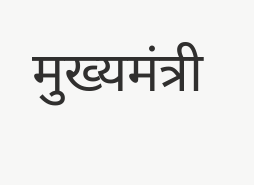मुख्यमंत्री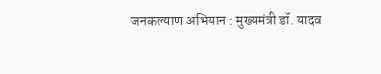जनकल्याण अभियान : मुख्यमंत्री डॉ. यादव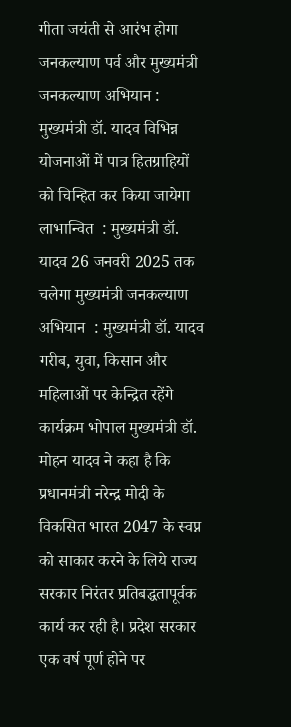गीता जयंती से आरंभ होगा जनकल्याण पर्व और मुख्यमंत्री जनकल्याण अभियान : मुख्यमंत्री डॉ. यादव विभिन्न योजनाओं में पात्र हितग्राहियों को चिन्हित कर किया जायेगा लाभान्वित  : मुख्यमंत्री डॉ. यादव 26 जनवरी 2025 तक चलेगा मुख्यमंत्री जनकल्याण अभियान  : मुख्यमंत्री डॉ. यादव गरीब, युवा, किसान और महिलाओं पर केन्द्रित रहेंगे कार्यक्रम भोपाल मुख्यमंत्री डॉ. मोहन यादव ने कहा है कि प्रधानमंत्री नरेन्द्र मोदी के विकसित भारत 2047 के स्वप्न को साकार करने के लिये राज्य सरकार निरंतर प्रतिबद्धतापूर्वक कार्य कर रही है। प्रदेश सरकार एक वर्ष पूर्ण होने पर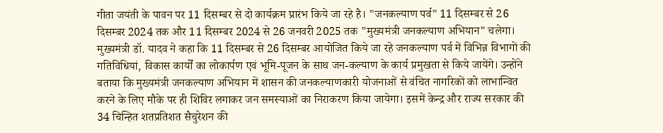गीता जयंती के पावन पर 11 दिसम्बर से दो कार्यक्रम प्रारंभ किये जा रहे है। "जनकल्याण पर्व" 11 दिसम्बर से 26 दिसम्बर 2024 तक और 11 दिसम्बर 2024 से 26 जनवरी 2025 तक "मुख्यमंत्री जनकल्याण अभियान" चलेगा। मुख्यमंत्री डॉ. यादव ने कहा कि 11 दिसम्बर से 26 दिसम्बर आयोजित किये जा रहे जनकल्याण पर्व में विभिन्न विभागों की गतिविधियां, विकास कार्यों का लोकार्पण एवं भूमि-पूजन के साथ जन-कल्याण के कार्य प्रमुखता से किये जायेंगे। उन्होंने बताया कि मुख्यमंत्री जनकल्याण अभियान में शासन की जनकल्याणकारी योजनाओं से वंचित नागरिकों को लाभान्वित करने के लिए मौके पर ही शिविर लगाकर जन समस्याओं का निराकरण किया जायेगा। इसमें केन्द्र और राज्य सरकार की 34 चिन्हित शत‌प्रतिशत सैचुरेशन की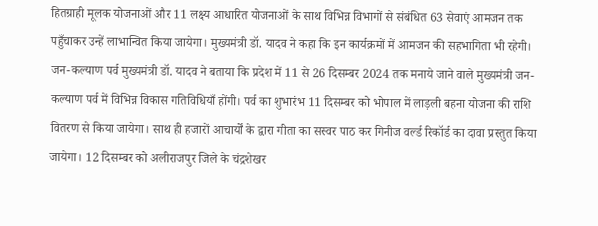हितग्राही मूलक योजनाओं और 11 लक्ष्य आधारित योजनाओं के साथ विभिन्न विभागों से संबंधित 63 सेवाएं आमजन तक पहुँचाकर उन्हें लाभान्वित किया जायेगा। मुख्यमंत्री डॉ. यादव ने कहा कि इन कार्यक्रमों में आमजन की सहभागिता भी रहेगी। जन-कल्याण पर्व मुख्यमंत्री डॉ. यादव ने बताया कि प्रदेश में 11 से 26 दिसम्बर 2024 तक मनाये जाने वाले मुख्यमंत्री जन-कल्याण पर्व में विभिन्न विकास गतिविधियाँ होंगी। पर्व का शुभारंभ 11 दिसम्बर को भोपाल में लाड़ली बहना योजना की राशि वितरण से किया जायेगा। साथ ही हजारों आचार्यों के द्वारा गीता का सस्वर पाठ कर गिनीज वर्ल्ड रिकॉर्ड का दावा प्रस्तुत किया जायेगा। 12 दिसम्बर को अलीराजपुर जिले के चंद्रशेखर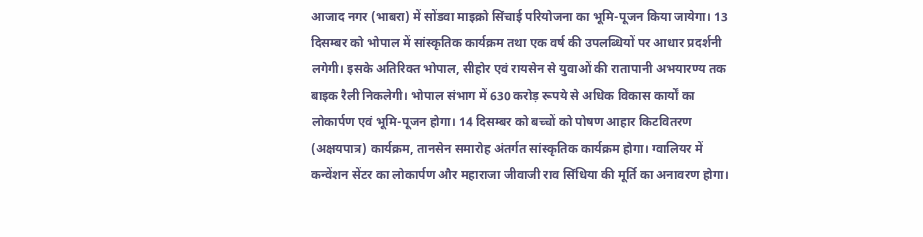आजाद नगर (भाबरा) में सोंडवा माइक्रो सिंचाई परियोजना का भूमि-पूजन किया जायेगा। 13 दिसम्बर को भोपाल में सांस्कृतिक कार्यक्रम तथा एक वर्ष की उपलब्धियों पर आधार प्रदर्शनी लगेगी। इसके अतिरिक्त भोपाल, सीहोर एवं रायसेन से युवाओं की रातापानी अभयारण्य तक बाइक रैली निकलेगी। भोपाल संभाग में 630 करोड़ रूपये से अधिक विकास कार्यों का लोकार्पण एवं भूमि-पूजन होगा। 14 दिसम्बर को बच्चों को पोषण आहार किट‍वितरण (अक्षयपात्र) कार्यक्रम, तानसेन समारोह अंतर्गत सांस्कृतिक कार्यक्रम होगा। ग्वालियर में कन्वेंशन सेंटर का लोकार्पण और महाराजा जीवाजी राव सिंधिया की मूर्ति का अनावरण होगा।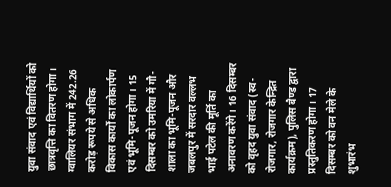युवा संवाद एवं विद्यार्थियों को छात्रवृत्ति का वितरण होगा। ग्वालियर संभाग में 242.26 करोड़ रूपये से अधिक विकास कार्यों का लोकार्पण एवं भूमि-पूजन होगा। 15 दिसम्बर को उमरिया में गौ-शाला का भूमि-पूजन और जबलपुर में सरदार वल्लभ भाई पटेल की मूर्ति का अनावरण करेंगे। 16 दिसम्बर को वृहद युवा संवाद (स्व-रोजगार, रोजगार केन्द्रित कार्यक्रम), पुलिस बैण्ड द्वारा प्रस्तुतिकरण होगा। 17 दिसम्बर को वन मेले के शुभारंभ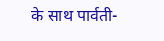के साथ पार्वती-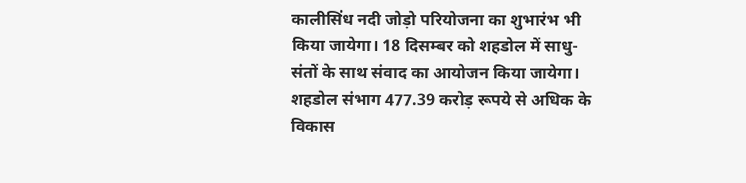कालीसिंध नदी जोड़ो परियोजना का शुभारंभ भी किया जायेगा। 18 दिसम्बर को शहडोल में साधु-संतों के साथ संवाद का आयोजन किया जायेगा। शहडोल संभाग 477.39 करोड़ रूपये से अधिक के विकास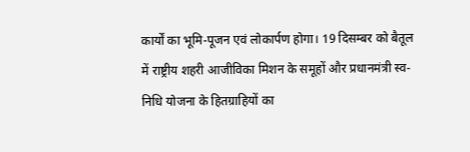कार्यों का भूमि-पूजन एवं लोकार्पण होगा। 19 दिसम्बर को बैतूल में राष्ट्रीय शहरी आजीविका मिशन के समूहों और प्रधानमंत्री स्व-निधि योजना के हितग्राहियों का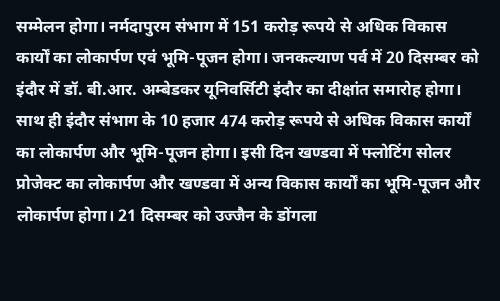सम्मेलन होगा। नर्मदापुरम संभाग में 151 करोड़ रूपये से अधिक विकास कार्यों का लोकार्पण एवं भूमि-पूजन होगा। जनकल्याण पर्व में 20 दिसम्बर को इंदौर में डॉ. बी.आर. अम्बेडकर यूनिवर्सिटी इंदौर का दीक्षांत समारोह होगा। साथ ही इंदौर संभाग के 10 हजार 474 करोड़ रूपये से अधिक विकास कार्यों का लोकार्पण और भूमि-पूजन होगा। इसी दिन खण्डवा में फ्लोटिंग सोलर प्रोजेक्ट का लोकार्पण और खण्डवा में अन्य विकास कार्यों का भूमि-पूजन और लोकार्पण होगा। 21 दिसम्बर को उज्जैन के डोंगला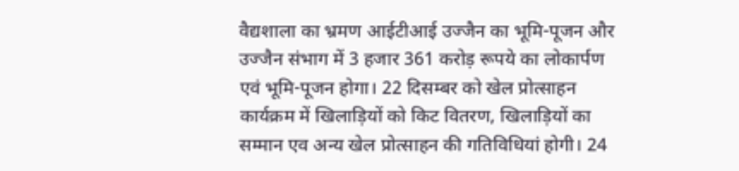वैद्यशाला का भ्रमण आईटीआई उज्जैन का भूमि-पूजन और उज्जैन संभाग में 3 हजार 361 करोड़ रूपये का लोकार्पण एवं भूमि-पूजन होगा। 22 दिसम्बर को खेल प्रोत्साहन कार्यक्रम में खिलाड़ियों को किट वितरण, खिलाड़ियों का सम्मान एव अन्य खेल प्रोत्साहन की गतिविधियां होगी। 24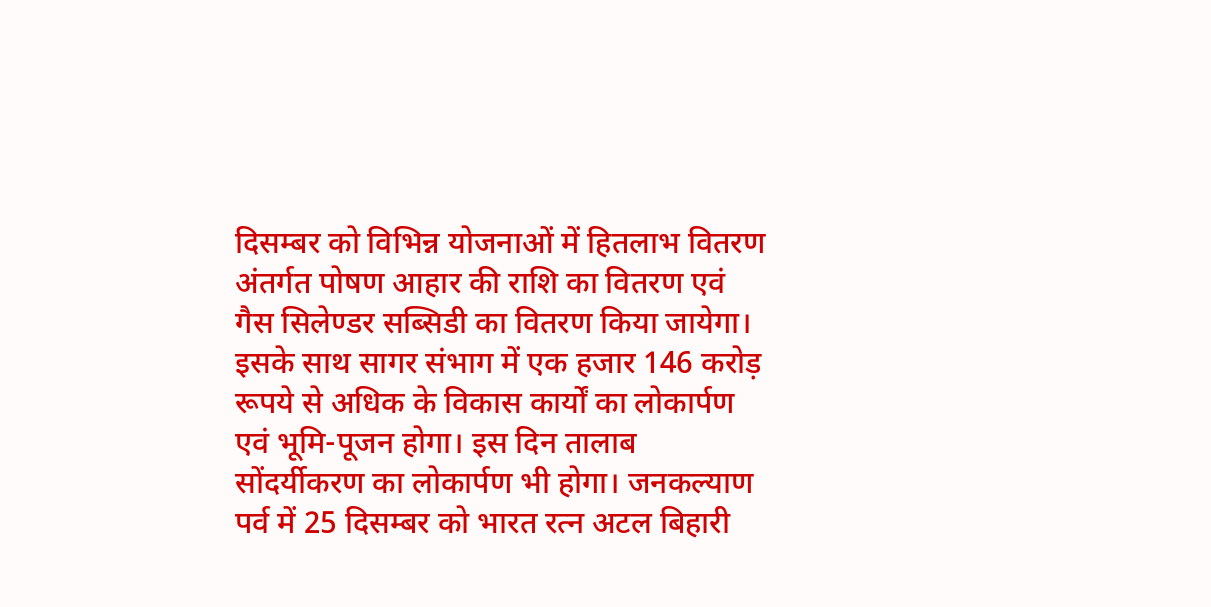दिसम्बर को विभिन्न योजनाओं में हितलाभ वितरण अंतर्गत पोषण आहार की राशि का वितरण एवं गैस सिलेण्डर सब्सिडी का वितरण किया जायेगा। इसके साथ सागर संभाग में एक हजार 146 करोड़ रूपये से अधिक के विकास कार्यों का लोकार्पण एवं भूमि-पूजन होगा। इस दिन तालाब सोंदर्यीकरण का लोकार्पण भी होगा। जनकल्याण पर्व में 25 दिसम्बर को भारत रत्न अटल बिहारी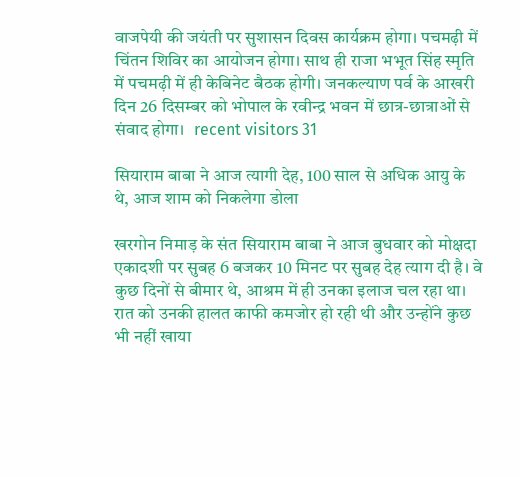वाजपेयी की जयंती पर सुशासन दिवस कार्यक्रम होगा। पचमढ़ी में चिंतन शिविर का आयोजन होगा। साथ ही राजा भभूत सिंह स्मृति में पचमढ़ी में ही केबिनेट बैठक होगी। जनकल्याण पर्व के आखरी दिन 26 दिसम्बर को भोपाल के रवीन्द्र भवन में छात्र-छात्राओं से संवाद होगा।   recent visitors 31

सियाराम बाबा ने आज त्यागी देह, 100 साल से अधिक आयु के थे, आज शाम को निकलेगा डोला

खरगोन निमाड़ के संत सियाराम बाबा ने आज बुधवार को मोक्षदा एकादशी पर सुबह 6 बजकर 10 मिनट पर सुबह देह त्याग दी है। वे कुछ दिनों से बीमार थे, आश्रम में ही उनका इलाज चल रहा था। रात को उनकी हालत काफी कमजोर हो रही थी और उन्होंने कुछ भी नहीं खाया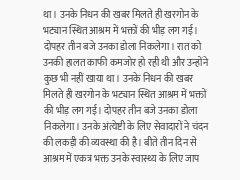था। उनके निधन की खबर मिलते ही खरगोन के भट्यान स्थित आश्रम में भक्तों की भीड़ लग गई। दोपहर तीन बजे उनका डोला निकलेगा। रात को उनकी हालत काफी कमजोर हो रही थी और उन्होंने कुछ भी नहीं खाया था। उनके निधन की खबर मिलते ही खरगोन के भट्यान स्थित आश्रम में भक्तों की भीड़ लग गई। दोपहर तीन बजे उनका डोला निकलेगा। उनके अंत्येष्टी के लिए सेवादारों ने चंदन की लकड़ी की व्यवस्था की है। बीते तीन दिन से आश्रम में एकत्र भक्त उनके स्वास्थ्य के लिए जाप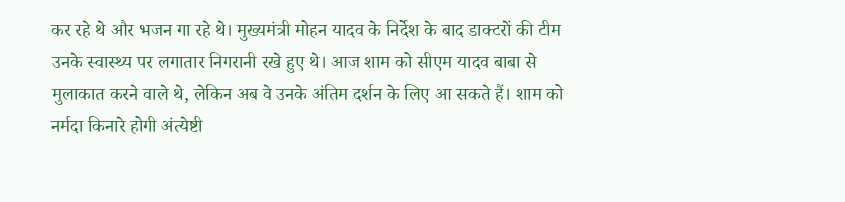कर रहे थे और भजन गा रहे थे। मुख्यमंत्री मोहन यादव के निर्देश के बाद डाक्टरों की टीम उनके स्वास्थ्य पर लगातार निगरानी रखे हुए थे। आज शाम को सीएम यादव बाबा से मुलाकात करने वाले थे, लेकिन अब वे उनके अंतिम दर्शन के लिए आ सकते हैं। शाम को नर्मदा किनारे होगी अंत्येष्टी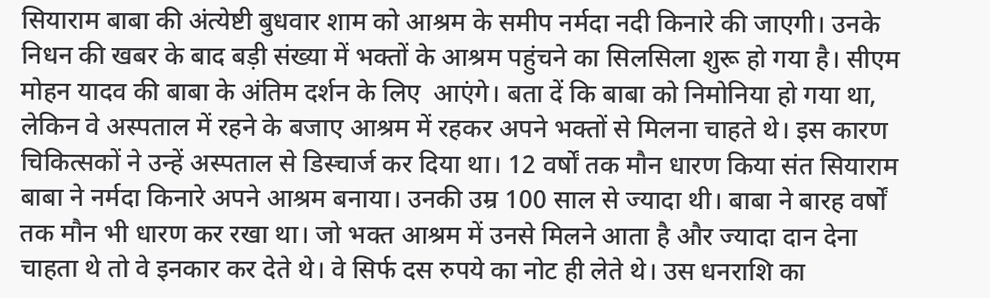सियाराम बाबा की अंत्येष्टी बुधवार शाम को आश्रम के समीप नर्मदा नदी किनारे की जाएगी। उनके निधन की खबर के बाद बड़ी संख्या में भक्तों के आश्रम पहुंचने का सिलसिला शुरू हो गया है। सीएम मोहन यादव की बाबा के अंतिम दर्शन के लिए  आएंगे। बता दें कि बाबा को निमोनिया हो गया था, लेकिन वे अस्पताल में रहने के बजाए आश्रम में रहकर अपने भक्तों से मिलना चाहते थे। इस कारण चिकित्सकों ने उन्हें अस्पताल से डिस्चार्ज कर दिया था। 12 वर्षों तक मौन धारण किया संत सियाराम बाबा ने नर्मदा किनारे अपने आश्रम बनाया। उनकी उम्र 100 साल से ज्यादा थी। बाबा ने बारह वर्षों तक मौन भी धारण कर रखा था। जो भक्त आश्रम में उनसे मिलने आता है और ज्यादा दान देना चाहता थे तो वे इनकार कर देते थे। वे सिर्फ दस रुपये का नोट ही लेते थे। उस धनराशि का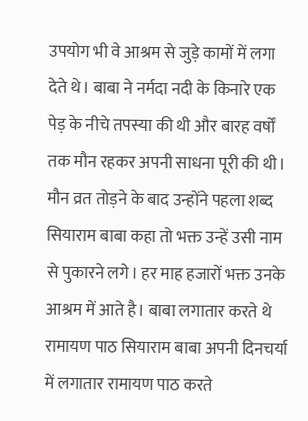उपयोग भी वे आश्रम से जुड़े कामों में लगा देते थे। बाबा ने नर्मदा नदी के किनारे एक पेड़ के नीचे तपस्या की थी और बारह वर्षों तक मौन रहकर अपनी साधना पूरी की थी। मौन व्रत तोड़ने के बाद उन्होंने पहला शब्द सियाराम बाबा कहा तो भक्त उन्हें उसी नाम से पुकारने लगे। हर माह हजारों भक्त उनके आश्रम में आते है। बाबा लगातार करते थे रामायण पाठ सियाराम बाबा अपनी दिनचर्या में लगातार रामायण पाठ करते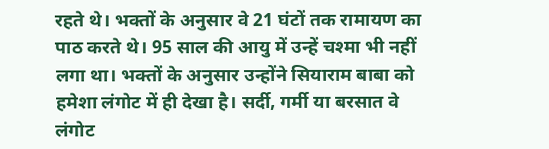रहते थे। भक्तों के अनुसार वे 21 घंटों तक रामायण का पाठ करते थे। 95 साल की आयु में उन्हें चश्मा भी नहीं लगा था। भक्तों के अनुसार उन्होंने सियाराम बाबा को हमेशा लंगोट में ही देखा है। सर्दी, गर्मी या बरसात वे लंगोट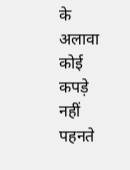के अलावा कोई कपड़े नहीं पहनते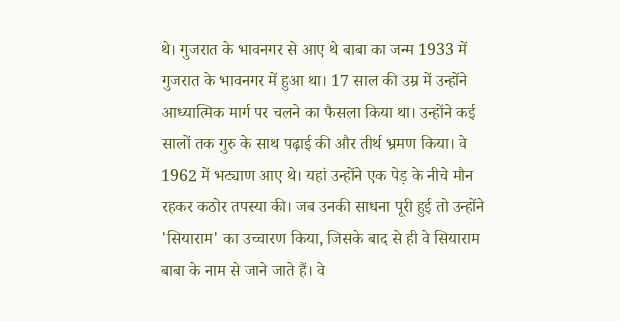थे। गुजरात के भावनगर से आए थे बाबा का जन्म 1933 में गुजरात के भावनगर में हुआ था। 17 साल की उम्र में उन्होंने आध्यात्मिक मार्ग पर चलने का फैसला किया था। उन्होंने कई सालों तक गुरु के साथ पढ़ाई की और तीर्थ भ्रमण किया। वे 1962 में भट्याण आए थे। यहां उन्होंने एक पेड़ के नीचे मौन रहकर कठोर तपस्या की। जब उनकी साधना पूरी हुई तो उन्होंने 'सियाराम' का उच्चारण किया, जिसके बाद से ही वे सियाराम बाबा के नाम से जाने जाते हैं। वे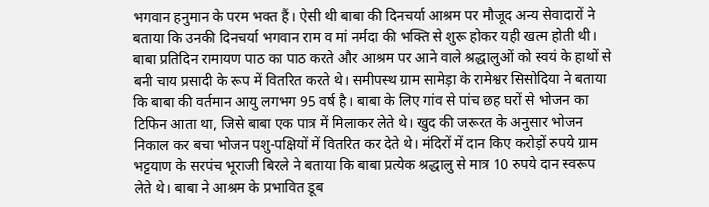भगवान हनुमान के परम भक्त हैं। ऐसी थी बाबा की दिनचर्या आश्रम पर मौजूद अन्य सेवादारों ने बताया कि उनकी दिनचर्या भगवान राम व मां नर्मदा की भक्ति से शुरू होकर यही खत्म होती थी। बाबा प्रतिदिन रामायण पाठ का पाठ करते और आश्रम पर आने वाले श्रद्धालुओं को स्वयं के हाथों से बनी चाय प्रसादी के रूप में वितरित करते थे। समीपस्थ ग्राम सामेड़ा के रामेश्वर सिसोदिया ने बताया कि बाबा की वर्तमान आयु लगभग 95 वर्ष है। बाबा के लिए गांव से पांच छह घरों से भोजन का टिफिन आता था, जिसे बाबा एक पात्र में मिलाकर लेते थे। खुद की जरूरत के अनुसार भोजन निकाल कर बचा भोजन पशु-पक्षियों में वितरित कर देते थे। मंदिरों में दान किए करोड़ों रुपये ग्राम भट्टयाण के सरपंच भूराजी बिरले ने बताया कि बाबा प्रत्येक श्रद्धालु से मात्र 10 रुपये दान स्वरूप लेते थे। बाबा ने आश्रम के प्रभावित डूब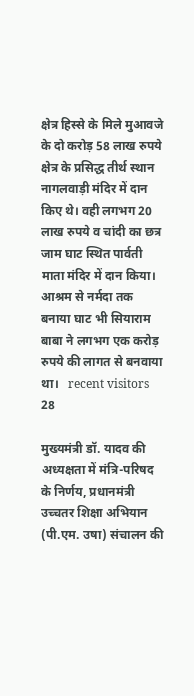क्षेत्र हिस्से के मिले मुआवजे के दो करोड़ 58 लाख रुपये क्षेत्र के प्रसिद्ध तीर्थ स्थान नागलवाड़ी मंदिर में दान किए थे। वही लगभग 20 लाख रुपये व चांदी का छत्र जाम घाट स्थित पार्वती माता मंदिर में दान किया। आश्रम से नर्मदा तक बनाया घाट भी सियाराम बाबा ने लगभग एक करोड़ रुपये की लागत से बनवाया था।   recent visitors 28

मुख्यमंत्री डॉ. यादव की अध्यक्षता में मंत्रि-परिषद के निर्णय, प्रधानमंत्री उच्चतर शिक्षा अभियान (पी.एम. उषा) संचालन की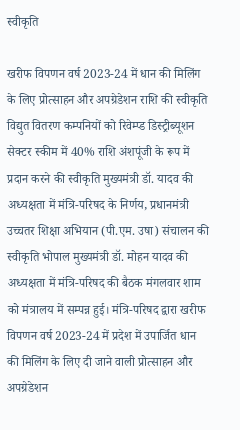स्वीकृति

खरीफ विपणन वर्ष 2023-24 में धान की मिलिंग के लिए प्रोत्साहन और अपग्रेडेशन राशि की स्वीकृति विद्युत वितरण कम्पनियों को रिवेम्प्ड डिस्ट्रीब्यूशन सेक्टर स्कीम में 40% राशि अंशपूंजी के रूप में प्रदान करने की स्वीकृति मुख्यमंत्री डॉ. यादव की अध्यक्षता में मंत्रि-परिषद के निर्णय, प्रधानमंत्री उच्चतर शिक्षा अभियान (पी.एम. उषा) संचालन की स्वीकृति भोपाल मुख्यमंत्री डॉ. मोहन यादव की अध्यक्षता में मंत्रि-परिषद की बैठक मंगलवार शाम को मंत्रालय में सम्पन्न हुई। मंत्रि-परिषद द्वारा खरीफ विपणन वर्ष 2023-24 में प्रदेश में उपार्जित धान की मिलिंग के लिए दी जाने वाली प्रोत्साहन और अपग्रेडेशन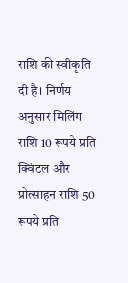राशि की स्वीकृति दी है। निर्णय अनुसार मिलिंग राशि 10 रूपये प्रति क्विंटल और प्रोत्साहन राशि 50 रूपये प्रति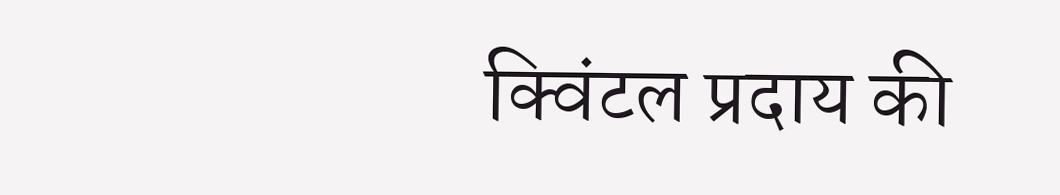क्विंटल प्रदाय की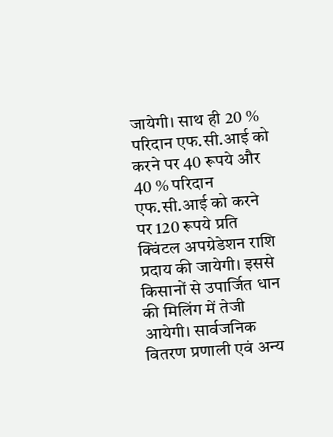जायेगी। साथ ही 20 % परिदान एफ.सी.आई को करने पर 40 रूपये और 40 % परिदान एफ.सी.आई को करने पर 120 रूपये प्रति क्विंटल अपग्रेडेशन राशि प्रदाय की जायेगी। इससे किसानों से उपार्जित धान की मिलिंग में तेजी आयेगी। सार्वजनिक वितरण प्रणाली एवं अन्य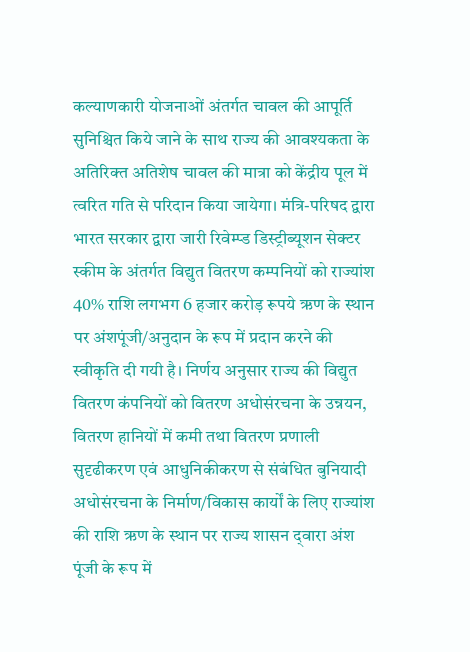कल्याणकारी योजनाओं अंतर्गत चावल की आपूर्ति सुनिश्चित किये जाने के साथ राज्य की आवश्यकता के अतिरिक्त अतिशेष चावल की मात्रा को केंद्रीय पूल में त्वरित गति से परिदान किया जायेगा। मंत्रि-परिषद द्वारा भारत सरकार द्वारा जारी रिवेम्प्ड डिस्ट्रीब्यूशन सेक्टर स्कीम के अंतर्गत विद्युत वितरण कम्पनियों को राज्यांश 40% राशि लगभग 6 हजार करोड़ रूपये ऋण के स्थान पर अंशपूंजी/अनुदान के रूप में प्रदान करने की स्वीकृति दी गयी है। निर्णय अनुसार राज्य की विद्युत वितरण कंपनियों को वितरण अधोसंरचना के उन्नयन, वितरण हानियों में कमी तथा वितरण प्रणाली सुदृढीकरण एवं आधुनिकीकरण से संबंधित बुनियादी अधोसंरचना के निर्माण/विकास कार्यों के लिए राज्यांश की राशि ऋण के स्थान पर राज्य शासन द्‌वारा अंश पूंजी के रूप में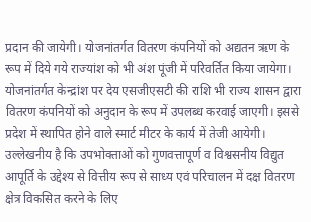प्रदान की जायेगी। योजनांतर्गत वितरण कंपनियों को अ‌द्यतन ऋण के रूप में दिये गये राज्यांश को भी अंश पूंजी में परिवर्तित किया जायेगा। योजनांतर्गत केन्द्रांश पर देय एसजीएसटी की राशि भी राज्य शासन ‌द्वारा वितरण कंपनियों को अनुदान के रूप में उपलब्ध करवाई जाएगी। इससे प्रदेश में स्थापित होने वाले स्मार्ट मीटर के कार्य में तेजी आयेगी। उल्लेखनीय है कि उपभोक्ताओं को गुणवत्तापूर्ण व विश्वसनीय विद्युत आपूर्ति के उ‌द्देश्य से वित्तीय रूप से साध्य एवं परिचालन में दक्ष वितरण क्षेत्र विकसित करने के लिए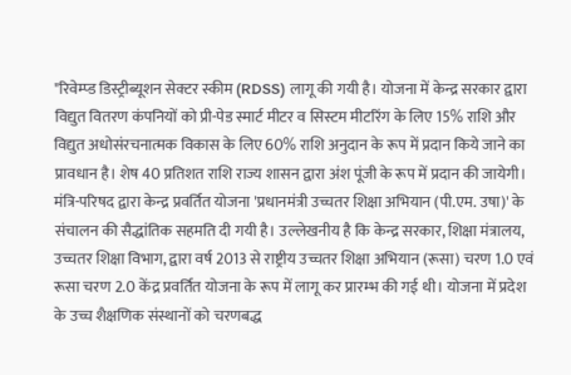"रिवेम्प्ड डिस्ट्रीब्यूशन सेक्टर स्कीम (RDSS) लागू की गयी है। योजना में केन्द्र सरकार ‌द्वारा विद्युत वितरण कंपनियों को प्री-पेड स्मार्ट मीटर व सिस्टम मीटरिंग के लिए 15% राशि और विद्युत अधोसंरचनात्मक विकास के लिए 60% राशि अनुदान के रूप में प्रदान किये जाने का प्रावधान है। शेष 40 प्रतिशत राशि राज्य शासन द्वारा अंश पूंजी के रूप में प्रदान की जायेगी। मंत्रि-परिषद द्वारा केन्द्र प्रवर्तित योजना 'प्रधानमंत्री उच्चतर शिक्षा अभियान (पी.एम. उषा)' के संचालन की सैद्धांतिक सहमति दी गयी है। उल्लेखनीय है कि केन्द्र सरकार, शिक्षा मंत्रालय, उच्चतर शिक्षा विभाग, द्वारा वर्ष 2013 से राष्ट्रीय उच्चतर शिक्षा अभियान (रूसा) चरण 1.0 एवं रूसा चरण 2.0 केंद्र प्रवर्तित योजना के रूप में लागू कर प्रारम्भ की गई थी। योजना में प्रदेश के उच्च शैक्षणिक संस्थानों को चरणबद्ध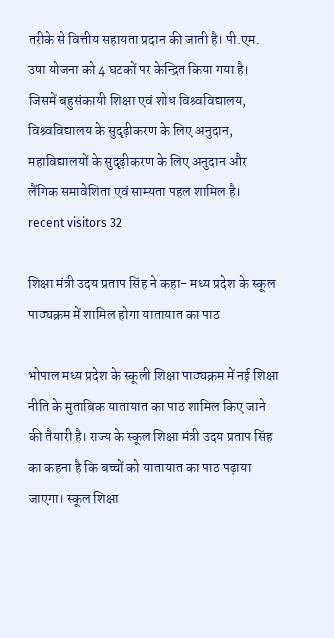तरीके से वित्तीय सहायता प्रदान की जाती है। पी.एम. उषा योजना को 4 घटकों पर केन्द्रित किया गया है। जिसमें बहुसंकायी शिक्षा एवं शोध विश्र्वविद्यालय, विश्र्वविद्यालय के सुदृढ़ीकरण के लिए अनुदान, महाविद्यालयों के सुदृढ़ीकरण के लिए अनुदान और लैंगिक समावेशिता एवं साम्यता पहल शामिल है।   recent visitors 32

शिक्षा मंत्री उदय प्रताप सिंह ने कहा- मध्य प्रदेश के स्कूल पाठ्यक्रम में शामिल होगा यातायात का पाठ

भोपाल मध्य प्रदेश के स्कूली शिक्षा पाठ्यक्रम में नई शिक्षा नीति के मुताबिक यातायात का पाठ शामिल किए जाने की तैयारी है। राज्य के स्कूल शिक्षा मंत्री उदय प्रताप सिंह का कहना है कि बच्चों को यातायात का पाठ पढ़ाया जाएगा। स्कूल शिक्षा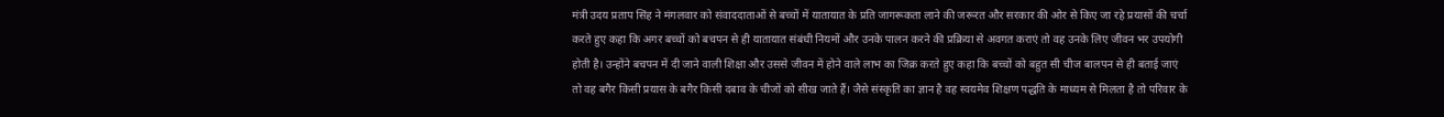मंत्री उदय प्रताप सिंह ने मंगलवार को संवाददाताओं से बच्चों में यातायात के प्रति जागरूकता लाने की जरूरत और सरकार की ओर से किए जा रहे प्रयासों की चर्चा करते हुए कहा कि अगर बच्चों को बचपन से ही यातायात संबंधी नियमों और उनके पालन करने की प्रक्रिया से अवगत कराएं तो वह उनके लिए जीवन भर उपयोगी होती है। उन्होंने बचपन में दी जाने वाली शिक्षा और उससे जीवन में होने वाले लाभ का जिक्र करते हुए कहा कि बच्चों को बहुत सी चीज बालपन से ही बताई जाएं तो वह बगैर किसी प्रयास के बगैर किसी दबाव के चीजों को सीख जाते हैं। जैसे संस्कृति का ज्ञान है वह स्वयमेव शिक्षण पद्धति के माध्यम से मिलता है तो परिवार के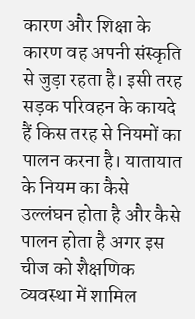कारण और शिक्षा के कारण वह अपनी संस्कृति से जुड़ा रहता है। इसी तरह सड़क परिवहन के कायदे हैं किस तरह से नियमों का पालन करना है। यातायात के नियम का कैसे उल्लंघन होता है और कैसे पालन होता है अगर इस चीज को शैक्षणिक व्यवस्था में शामिल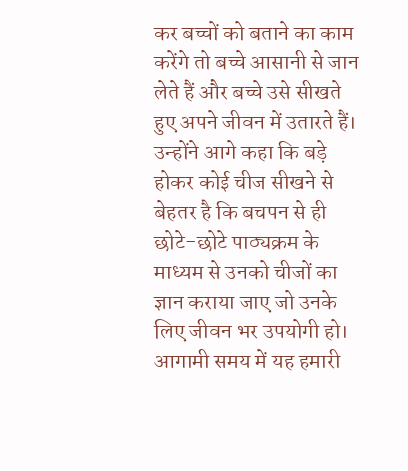कर बच्चों को बताने का काम करेंगे तो बच्चे आसानी से जान लेते हैं और बच्चे उसे सीखते हुए अपने जीवन में उतारते हैं। उन्होंने आगे कहा कि बड़े होकर कोई चीज सीखने से बेहतर है कि बचपन से ही छोटे-छोटे पाठ्यक्रम के माध्यम से उनको चीजों का ज्ञान कराया जाए जो उनके लिए जीवन भर उपयोगी हो। आगामी समय में यह हमारी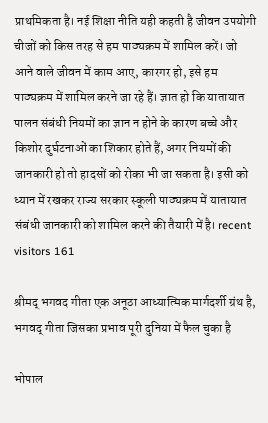प्राथमिकता है। नई शिक्षा नीति यही कहती है जीवन उपयोगी चीजों को किस तरह से हम पाठ्यक्रम में शामिल करें। जो आने वाले जीवन में काम आए, कारगर हो, इसे हम पाठ्यक्रम में शामिल करने जा रहे हैं। ज्ञात हो कि यातायात पालन संबंधी नियमों का ज्ञान न होने के कारण बच्चे और किशोर दुर्घटनाओं का शिकार होते हैं, अगर नियमों की जानकारी हो तो हादसों को रोका भी जा सकता है। इसी को ध्यान में रखकर राज्य सरकार स्कूली पाठ्यक्रम में यातायात संबंधी जानकारी को शामिल करने की तैयारी में है। recent visitors 161

श्रीमद् भगवद गीता एक अनूठा आध्यात्मिक मार्गदर्शी ग्रंथ है, भगवद् गीता जिसका प्रभाव पूरी दुनिया में फैल चुका है

भोपाल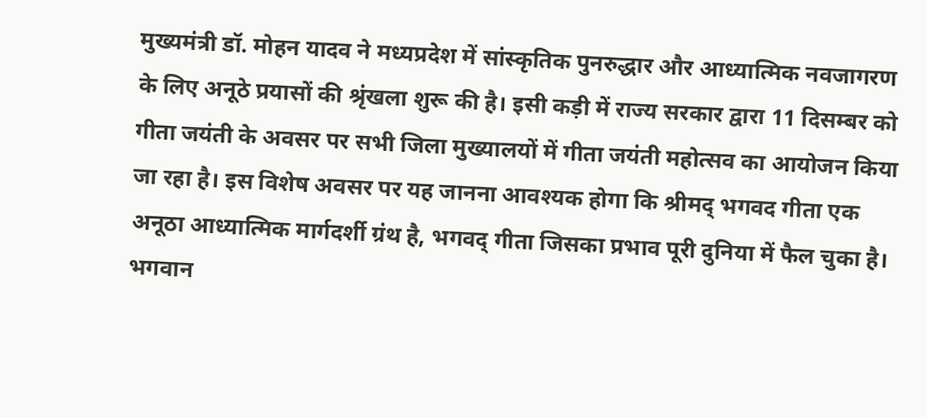मुख्यमंत्री डॉ. मोहन यादव ने मध्यप्रदेश में सांस्कृतिक पुनरुद्धार और आध्यात्मिक नवजागरण के लिए अनूठे प्रयासों की श्रृंखला शुरू की है। इसी कड़ी में राज्य सरकार द्वारा 11 दिसम्बर को गीता जयंती के अवसर पर सभी जिला मुख्यालयों में गीता जयंती महोत्सव का आयोजन किया जा रहा है। इस विशेष अवसर पर यह जानना आवश्यक होगा कि श्रीमद् भगवद गीता एक अनूठा आध्यात्मिक मार्गदर्शी ग्रंथ है, भगवद् गीता जिसका प्रभाव पूरी दुनिया में फैल चुका है। भगवान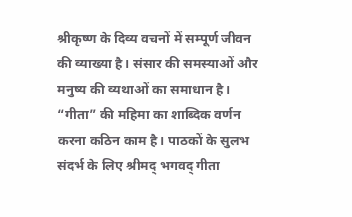श्रीकृष्ण के दिव्य वचनों में सम्पूर्ण जीवन की व्याख्या है। संसार की समस्याओं और मनुष्य की व्यथाओं का समाधान है। “गीता” की महिमा का शाब्दिक वर्णन करना कठिन काम है। पाठकों के सुलभ संदर्भ के लिए श्रीमद् भगवद् गीता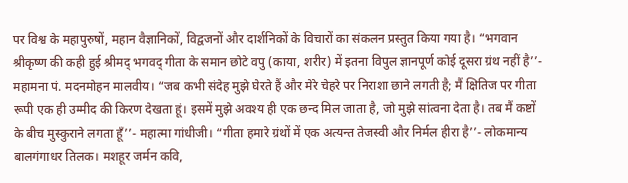पर विश्व के महापुरुषों, महान वैज्ञानिकों, विद्वजनों और दार्शनिकों के विचारों का संकलन प्रस्तुत किया गया है। “भगवान श्रीकृष्ण की कही हुई श्रीमद् भगवद् गीता के समान छोटे वपु (काया, शरीर) में इतना विपुल ज्ञानपूर्ण कोई दूसरा ग्रंथ नहीं है’’- महामना पं. मदनमोहन मालवीय। “जब कभी संदेह मुझे घेरते हैं और मेरे चेहरे पर निराशा छाने लगती है; मैं क्षितिज पर गीता रूपी एक ही उम्मीद की किरण देखता हूं। इसमें मुझे अवश्य ही एक छन्द मिल जाता है, जो मुझे सांत्वना देता है। तब मैं कष्टों के बीच मुस्कुराने लगता हूँ’’- महात्मा गांधीजी। “गीता हमारे ग्रंथों में एक अत्यन्त तेजस्वी और निर्मल हीरा है’’- लोकमान्य बालगंगाधर तिलक। मशहूर जर्मन कवि,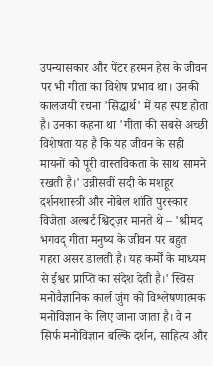उपन्यासकार और पेंटर हरमन हेस के जीवन पर भी गीता का विशेष प्रभाव था। उनकी कालजयी रचना 'सिद्धार्थ' में यह स्पष्ट होता है। उनका कहना था 'गीता की सबसे अच्छी विशेषता यह है कि यह जीवन के सही मायनों को पूरी वास्तविकता के साथ सामने रखती है।' उन्नीसवीं सदी के मशहूर दर्शनशास्त्री और नोबेल शांति पुरस्कार विजेता अल्बर्ट श्विट्ज़र मानते थे – 'श्रीमद भगवद् गीता मनुष्य के जीवन पर बहुत गहरा असर डालती है। यह कर्मों के माध्यम से ईश्वर प्राप्ति का संदेश देती है।' स्विस मनोवैज्ञानिक कार्ल जुंग को विश्लेषणात्मक मनोविज्ञान के लिए जाना जाता है। वे न सिर्फ मनोविज्ञान बल्कि दर्शन, साहित्य और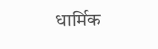धार्मिक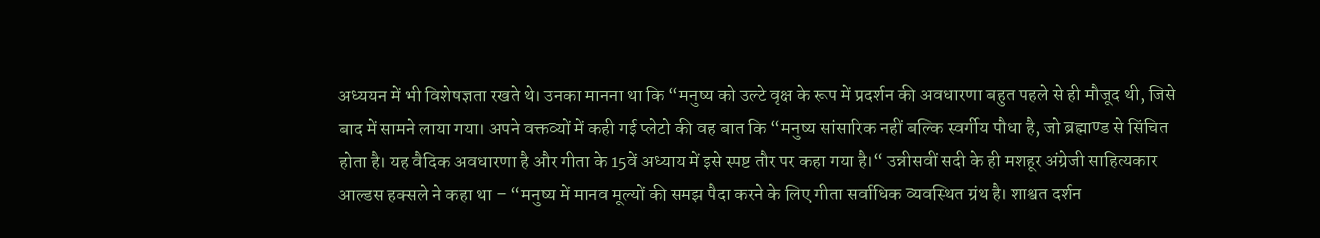अध्ययन में भी विशेषज्ञता रखते थे। उनका मानना था कि “मनुष्य को उल्टे वृक्ष के रूप में प्रदर्शन की अवधारणा बहुत पहले से ही मौजूद थी, जिसे बाद में सामने लाया गया। अपने वक्तव्यों में कही गई प्लेटो की वह बात कि “मनुष्य सांसारिक नहीं बल्कि स्वर्गीय पौधा है, जो ब्रह्माण्ड से सिंचित होता है। यह वैदिक अवधारणा है और गीता के 15वें अध्याय में इसे स्पष्ट तौर पर कहा गया है।“ उन्नीसवीं सदी के ही मशहूर अंग्रेजी साहित्यकार आल्डस हक्सले ने कहा था – “मनुष्य में मानव मूल्यों की समझ पैदा करने के लिए गीता सर्वाधिक व्यवस्थित ग्रंथ है। शाश्वत दर्शन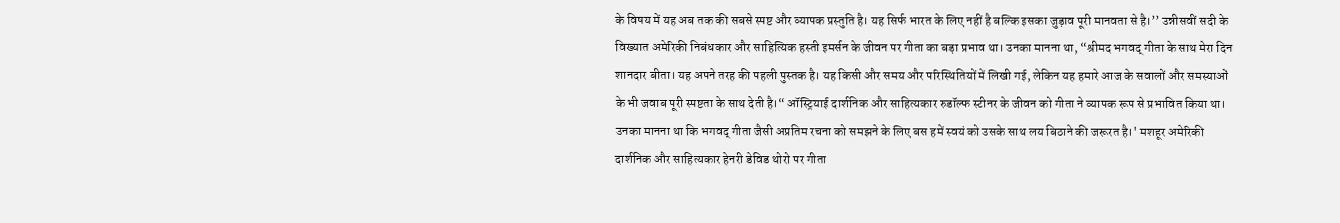के विषय में यह अब तक की सबसे स्पष्ट और व्यापक प्रस्तुति है। यह सिर्फ भारत के लिए नहीं है बल्कि इसका जुड़ाव पूरी मानवता से है।’’ उन्नीसवीं सदी के विख्यात अमेरिकी निबंधकार और साहित्यिक हस्ती इमर्सन के जीवन पर गीता का बड़ा प्रभाव था। उनका मानना था, “श्रीमद भगवद् गीता के साथ मेरा दिन शानदार बीता। यह अपने तरह की पहली पुस्तक है। यह किसी और समय और परिस्थितियों में लिखी गई, लेकिन यह हमारे आज के सवालों और समस्याओं के भी जवाब पूरी स्पष्टता के साथ देती है।“ ऑस्ट्रियाई दार्शनिक और साहित्यकार रुडॉल्फ स्टीनर के जीवन को गीता ने व्यापक रूप से प्रभावित किया था। उनका मानना था कि भगवद् गीता जैसी अप्रतिम रचना को समझने के लिए बस हमें स्वयं को उसके साथ लय बिठाने की जरूरत है।' मशहूर अमेरिकी दार्शनिक और साहित्यकार हेनरी डेविड थोरो पर गीता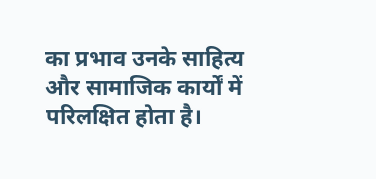का प्रभाव उनके साहित्य और सामाजिक कार्यों में परिलक्षित होता है।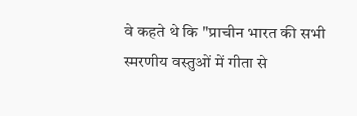वे कहते थे कि "प्राचीन भारत की सभी स्मरणीय वस्तुओं में गीता से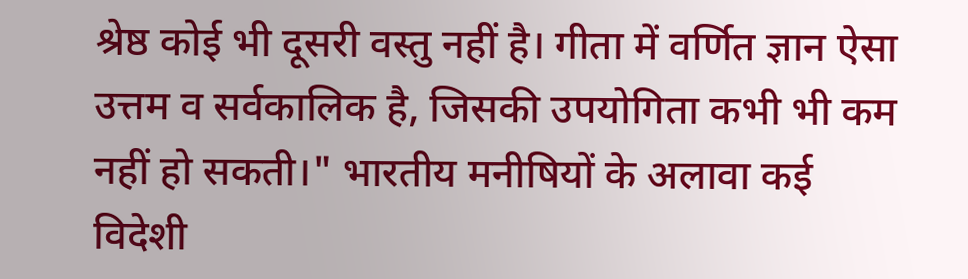श्रेष्ठ कोई भी दूसरी वस्तु नहीं है। गीता में वर्णित ज्ञान ऐसा उत्तम व सर्वकालिक है, जिसकी उपयोगिता कभी भी कम नहीं हो सकती।" भारतीय मनीषियों के अलावा कई विदेशी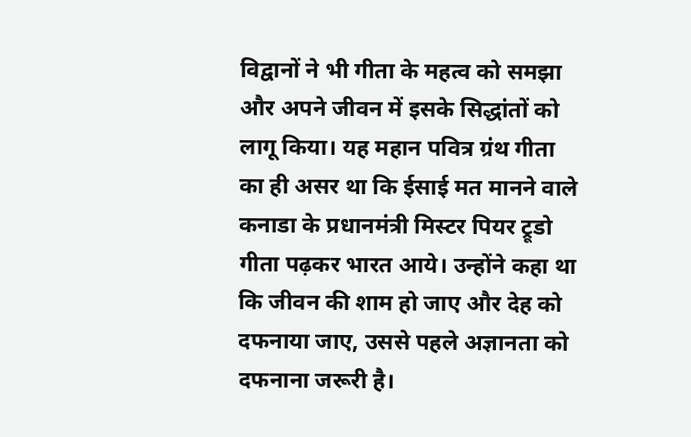विद्वानों ने भी गीता के महत्व को समझा और अपने जीवन में इसके सिद्धांतों को लागू किया। यह महान पवित्र ग्रंथ गीता का ही असर था कि ईसाई मत मानने वाले कनाडा के प्रधानमंत्री मिस्टर पियर ट्रूडो गीता पढ़कर भारत आये। उन्होंने कहा था कि जीवन की शाम हो जाए और देह को दफनाया जाए, उससे पहले अज्ञानता को दफनाना जरूरी है।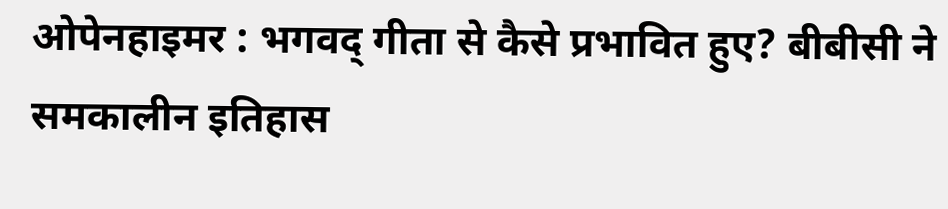ओपेनहाइमर : भगवद् गीता से कैसे प्रभावित हुए? बीबीसी ने समकालीन इतिहास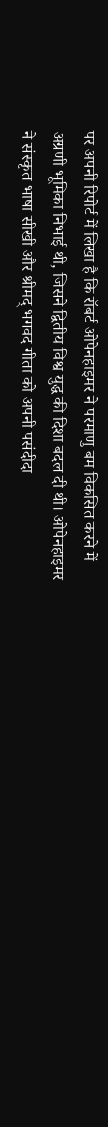पर अपनी रिपोर्ट में लिखा है कि रॉबर्ट ओपेनहाइमर ने परमाणु बम विकसित करने में अग्रणी भूमिका निभाई थी, जिसने द्वितीय विश्व युद्ध की दिशा बदल दी थी। ओपेनहाइमर ने संस्कृत भाषा सीखी और श्रीमद् भगवद गीता को अपनी पसंदीदा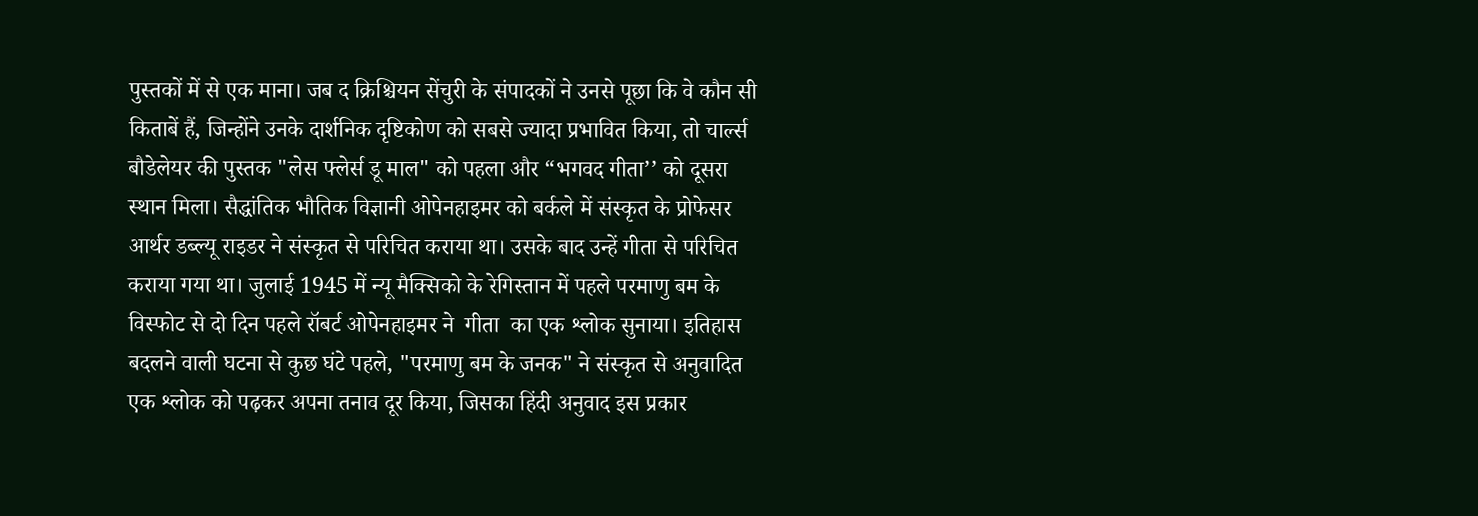पुस्तकों में से एक माना। जब द क्रिश्चियन सेंचुरी के संपादकों ने उनसे पूछा कि वे कौन सी किताबें हैं, जिन्होंने उनके दार्शनिक दृष्टिकोण को सबसे ज्यादा प्रभावित किया, तो चार्ल्स बौडेलेयर की पुस्तक "लेस फ्लेर्स डू माल" को पहला और “भगवद गीता’’ को दूसरा स्थान मिला। सैद्धांतिक भौतिक विज्ञानी ओपेनहाइमर को बर्कले में संस्कृत के प्रोफेसर आर्थर डब्ल्यू राइडर ने संस्कृत से परिचित कराया था। उसके बाद उन्हें गीता से परिचित कराया गया था। जुलाई 1945 में न्यू मैक्सिको के रेगिस्तान में पहले परमाणु बम के विस्फोट से दो दिन पहले रॉबर्ट ओपेनहाइमर ने  गीता  का एक श्लोक सुनाया। इतिहास बदलने वाली घटना से कुछ घंटे पहले, "परमाणु बम के जनक" ने संस्कृत से अनुवादित एक श्लोक को पढ़कर अपना तनाव दूर किया, जिसका हिंदी अनुवाद इस प्रकार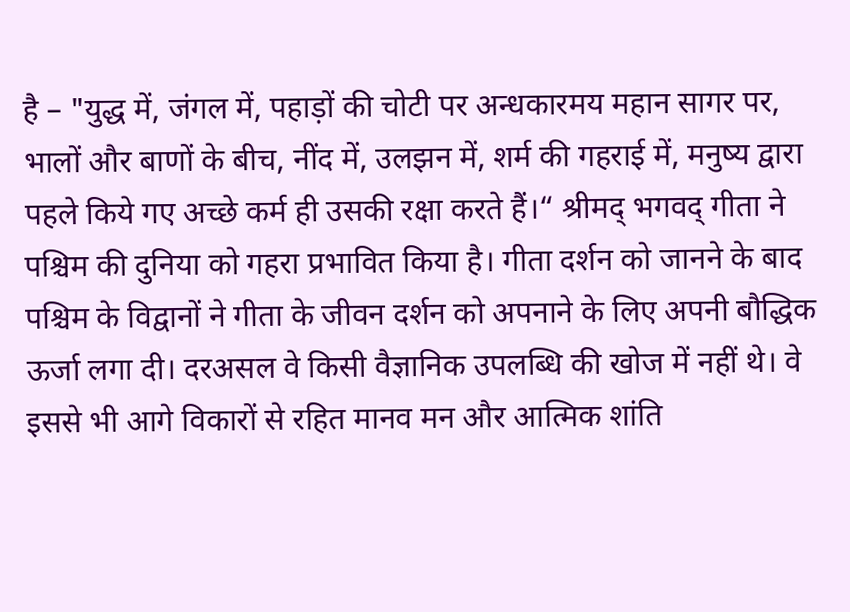है – "युद्ध में, जंगल में, पहाड़ों की चोटी पर अन्धकारमय महान सागर पर, भालों और बाणों के बीच, नींद में, उलझन में, शर्म की गहराई में, मनुष्य द्वारा पहले किये गए अच्छे कर्म ही उसकी रक्षा करते हैं।“ श्रीमद् भगवद् गीता ने पश्चिम की दुनिया को गहरा प्रभावित किया है। गीता दर्शन को जानने के बाद पश्चिम के विद्वानों ने गीता के जीवन दर्शन को अपनाने के लिए अपनी बौद्धिक ऊर्जा लगा दी। दरअसल वे किसी वैज्ञानिक उपलब्धि की खोज में नहीं थे। वे इससे भी आगे विकारों से रहित मानव मन और आत्मिक शांति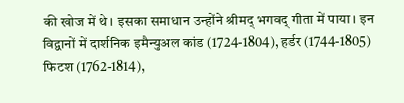की खोज में थे। इसका समाधान उन्होंने श्रीमद् भगवद् गीता में पाया। इन विद्वानों में दार्शनिक इमैन्युअल कांड (1724-1804), हर्डर (1744-1805) फिटश (1762-1814),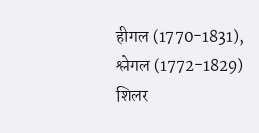हीगल (1770-1831), श्लेगल (1772-1829) शिलर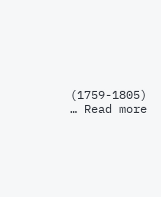(1759-1805) … Read more